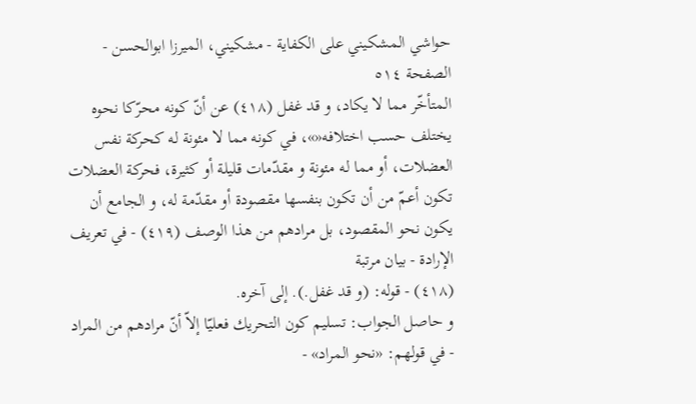حواشي المشكيني علی الكفاية - مشکیني، الميرزا ابوالحسن - الصفحة ٥١٤
المتأخّر مما لا يكاد، و قد غفل (٤١٨) عن أنّ كونه محرّكا نحوه يختلف حسب اختلافه«»، في كونه مما لا مئونة له كحركة نفس العضلات، أو مما له مئونة و مقدّمات قليلة أو كثيرة، فحركة العضلات تكون أعمّ من أن تكون بنفسها مقصودة أو مقدّمة له، و الجامع أن يكون نحو المقصود، بل مرادهم من هذا الوصف (٤١٩) - في تعريف الإرادة - بيان مرتبة
(٤١٨) - قوله: (و قد غفل.). إلى آخره.
و حاصل الجواب: تسليم كون التحريك فعليّا إلاّ أنّ مرادهم من المراد - في قولهم: «نحو المراد» -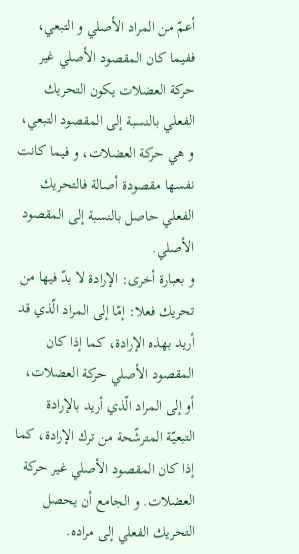أعمّ من المراد الأصلي و التبعي، ففيما كان المقصود الأصلي غير حركة العضلات يكون التحريك الفعلي بالنسبة إلى المقصود التبعي، و هي حركة العضلات، و فيما كانت نفسها مقصودة أصالة فالتحريك الفعلي حاصل بالنسبة إلى المقصود الأصلي.
و بعبارة أخرى: الإرادة لا بدّ فيها من تحريك فعلا: إمّا إلى المراد الّذي قد أريد بهذه الإرادة، كما إذا كان المقصود الأصلي حركة العضلات، أو إلى المراد الّذي أريد بالإرادة التبعيّة المترشّحة من ترك الإرادة، كما إذا كان المقصود الأصلي غير حركة العضلات. و الجامع أن يحصل التحريك الفعلي إلى مراده.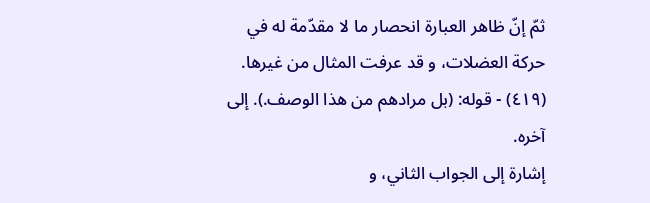ثمّ إنّ ظاهر العبارة انحصار ما لا مقدّمة له في حركة العضلات، و قد عرفت المثال من غيرها.
(٤١٩) - قوله: (بل مرادهم من هذا الوصف.). إلى آخره.
إشارة إلى الجواب الثاني، و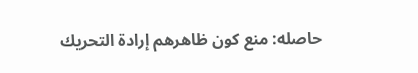حاصله: منع كون ظاهرهم إرادة التحريك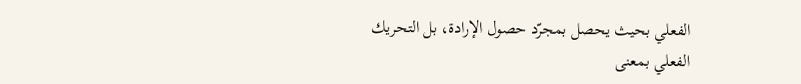الفعلي بحيث يحصل بمجرّد حصول الإرادة، بل التحريك الفعلي بمعنى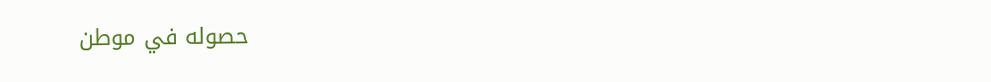حصوله في موطن